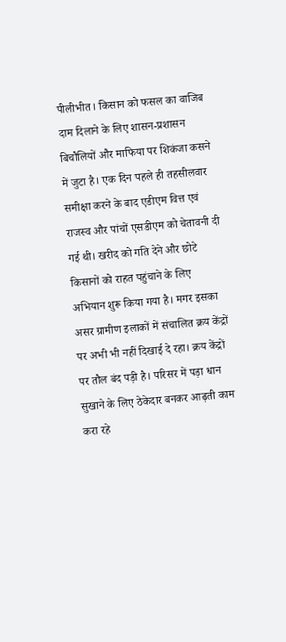पीलीभीत। किसान को फसल का वाजिब दाम दिलाने के लिए शासन-प्रशासन बिचौलियों और माफिया पर शिकंजा कसने में जुटा है। एक दिन पहले ही तहसीलवार समीक्षा करने के बाद एडीएम वित्त एवं राजस्व और पांचों एसडीएम को चेतावनी दी गई थी। खरीद को गति देने और छोटे किसानों को राहत पहुंचाने के लिए अभियान शुरू किया गया है। मगर इसका असर ग्रामीण इलाकों में संचालित क्रय केंद्रों पर अभी भी नहीं दिखाई दे रहा। क्रय केंद्रों पर तौल बंद पड़ी है। परिसर में पड़ा धान सुखाने के लिए ठेकेदार बनकर आढ़ती काम करा रहे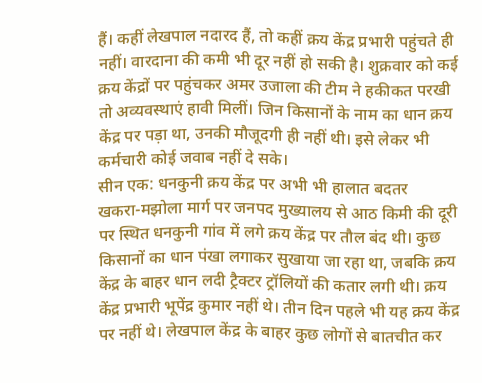हैं। कहीं लेखपाल नदारद हैं, तो कहीं क्रय केंद्र प्रभारी पहुंचते ही नहीं। वारदाना की कमी भी दूर नहीं हो सकी है। शुक्रवार को कई क्रय केंद्रों पर पहुंचकर अमर उजाला की टीम ने हकीकत परखी तो अव्यवस्थाएं हावी मिलीं। जिन किसानों के नाम का धान क्रय केंद्र पर पड़ा था, उनकी मौजूदगी ही नहीं थी। इसे लेकर भी कर्मचारी कोई जवाब नहीं दे सके।
सीन एक: धनकुनी क्रय केंद्र पर अभी भी हालात बदतर
खकरा-मझोला मार्ग पर जनपद मुख्यालय से आठ किमी की दूरी पर स्थित धनकुनी गांव में लगे क्रय केंद्र पर तौल बंद थी। कुछ किसानों का धान पंखा लगाकर सुखाया जा रहा था, जबकि क्रय केंद्र के बाहर धान लदी ट्रैक्टर ट्रॉलियों की कतार लगी थी। क्रय केंद्र प्रभारी भूपेंद्र कुमार नहीं थे। तीन दिन पहले भी यह क्रय केंद्र पर नहीं थे। लेखपाल केंद्र के बाहर कुछ लोगों से बातचीत कर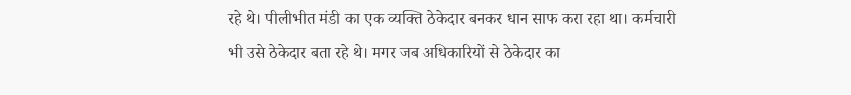रहे थे। पीलीभीत मंडी का एक व्यक्ति ठेकेदार बनकर धान साफ करा रहा था। कर्मचारी भी उसे ठेकेदार बता रहे थे। मगर जब अधिकारियों से ठेकेदार का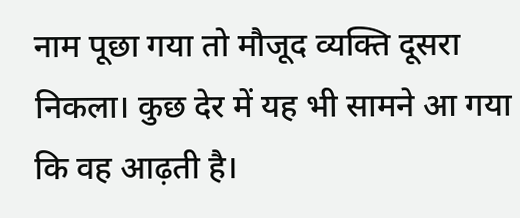नाम पूछा गया तो मौजूद व्यक्ति दूसरा निकला। कुछ देर में यह भी सामने आ गया कि वह आढ़ती है।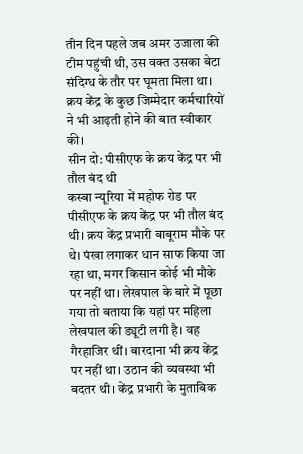तीन दिन पहले जब अमर उजाला की टीम पहुंची थी, उस वक्त उसका बेटा संदिग्ध के तौर पर घूमता मिला था। क्रय केंद्र के कुछ जिम्मेदार कर्मचारियों ने भी आढ़ती होने की बात स्वीकार की।
सीन दो: पीसीएफ के क्रय केंद्र पर भी तौल बंद थी
कस्बा न्यूरिया में महोफ रोड पर पीसीएफ के क्रय केंद्र पर भी तौल बंद थी। क्रय केंद्र प्रभारी बाबूराम मौके पर थे। पंखा लगाकर धान साफ किया जा रहा था, मगर किसान कोई भी मौके पर नहीं था। लेखपाल के बारे में पूछा गया तो बताया कि यहां पर महिला लेखपाल की ड्यूटी लगी है। वह गैरहाजिर थीं। बारदाना भी क्रय केंद्र पर नहीं था। उठान की व्यवस्था भी बदतर थी। केंद्र प्रभारी के मुताबिक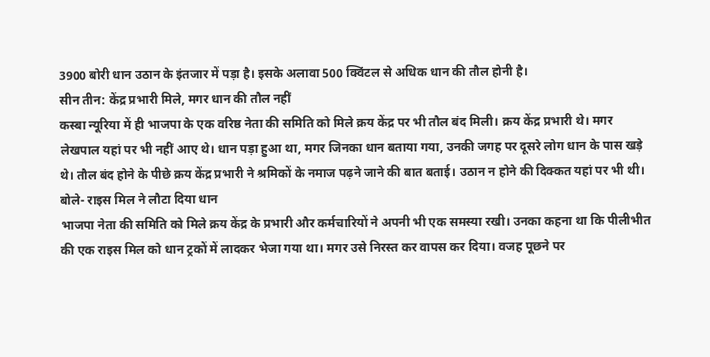3900 बोरी धान उठान के इंतजार में पड़ा है। इसके अलावा 500 क्विंटल से अधिक धान की तौल होनी है।
सीन तीन: केंद्र प्रभारी मिले, मगर धान की तौल नहीं
कस्बा न्यूरिया में ही भाजपा के एक वरिष्ठ नेता की समिति को मिले क्रय केंद्र पर भी तौल बंद मिली। क्रय केंद्र प्रभारी थे। मगर लेखपाल यहां पर भी नहीं आए थे। धान पड़ा हुआ था, मगर जिनका धान बताया गया, उनकी जगह पर दूसरे लोग धान के पास खड़े थे। तौल बंद होने के पीछे क्रय केंद्र प्रभारी ने श्रमिकों के नमाज पढ़ने जाने की बात बताई। उठान न होने की दिक्कत यहां पर भी थी।
बोले- राइस मिल ने लौटा दिया धान
भाजपा नेता की समिति को मिले क्रय केंद्र के प्रभारी और कर्मचारियों ने अपनी भी एक समस्या रखी। उनका कहना था कि पीलीभीत की एक राइस मिल को धान ट्रकों में लादकर भेजा गया था। मगर उसे निरस्त कर वापस कर दिया। वजह पूछने पर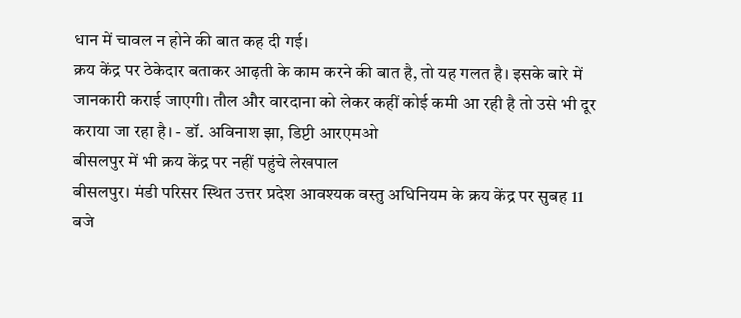धान में चावल न होने की बात कह दी गई।
क्रय केंद्र पर ठेकेदार बताकर आढ़ती के काम करने की बात है, तो यह गलत है। इसके बारे में जानकारी कराई जाएगी। तौल और वारदाना को लेकर कहीं कोई कमी आ रही है तो उसे भी दूर कराया जा रहा है। - डॉ. अविनाश झा, डिप्टी आरएमओ
बीसलपुर में भी क्रय केंद्र पर नहीं पहुंचे लेखपाल
बीसलपुर। मंडी परिसर स्थित उत्तर प्रदेश आवश्यक वस्तु अधिनियम के क्रय केंद्र पर सुबह 11 बजे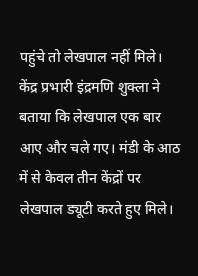पहुंचे तो लेखपाल नहीं मिले। केंद्र प्रभारी इंद्रमणि शुक्ला ने बताया कि लेखपाल एक बार आए और चले गए। मंडी के आठ में से केवल तीन केंद्रों पर लेखपाल ड्यूटी करते हुए मिले।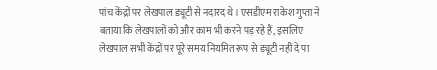पांच केंद्रों पर लेखपाल ड्यूटी से नदारद थे। एसडीएम राकेश गुप्ता ने बताया कि लेखपालों को और काम भी करने पड़ रहे हैं, इसलिए लेखपाल सभी केंद्रों पर पूरे समय नियमित रूप से ड्यूटी नहीं दे पा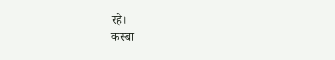रहे।
कस्बा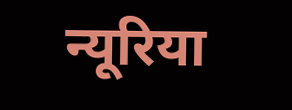न्यूरिया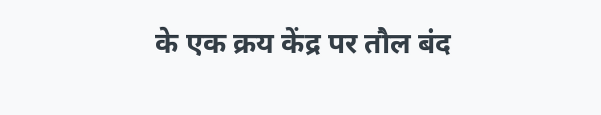के एक क्रय केंद्र पर तौल बंद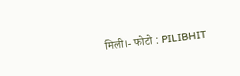मिली।- फोटो : PILIBHIT